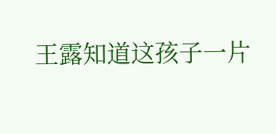王露知道这孩子一片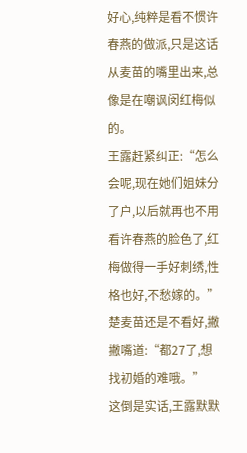好心,纯粹是看不惯许春燕的做派,只是这话从麦苗的嘴里出来,总像是在嘲讽闵红梅似的。
王露赶紧纠正:“怎么会呢,现在她们姐妹分了户,以后就再也不用看许春燕的脸色了,红梅做得一手好刺绣,性格也好,不愁嫁的。”
楚麦苗还是不看好,撇撇嘴道:“都27了,想找初婚的难哦。”
这倒是实话,王露默默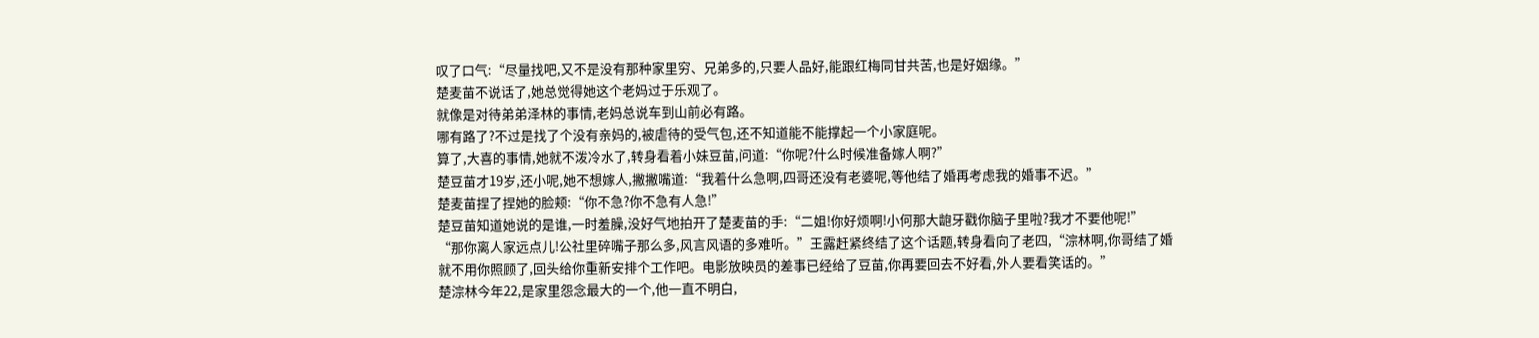叹了口气:“尽量找吧,又不是没有那种家里穷、兄弟多的,只要人品好,能跟红梅同甘共苦,也是好姻缘。”
楚麦苗不说话了,她总觉得她这个老妈过于乐观了。
就像是对待弟弟泽林的事情,老妈总说车到山前必有路。
哪有路了?不过是找了个没有亲妈的,被虐待的受气包,还不知道能不能撑起一个小家庭呢。
算了,大喜的事情,她就不泼冷水了,转身看着小妹豆苗,问道:“你呢?什么时候准备嫁人啊?”
楚豆苗才19岁,还小呢,她不想嫁人,撇撇嘴道:“我着什么急啊,四哥还没有老婆呢,等他结了婚再考虑我的婚事不迟。”
楚麦苗捏了捏她的脸颊:“你不急?你不急有人急!”
楚豆苗知道她说的是谁,一时羞臊,没好气地拍开了楚麦苗的手:“二姐!你好烦啊!小何那大龅牙戳你脑子里啦?我才不要他呢!”
“那你离人家远点儿!公社里碎嘴子那么多,风言风语的多难听。”王露赶紧终结了这个话题,转身看向了老四,“淙林啊,你哥结了婚就不用你照顾了,回头给你重新安排个工作吧。电影放映员的差事已经给了豆苗,你再要回去不好看,外人要看笑话的。”
楚淙林今年22,是家里怨念最大的一个,他一直不明白,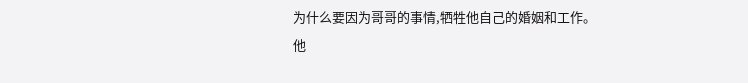为什么要因为哥哥的事情,牺牲他自己的婚姻和工作。
他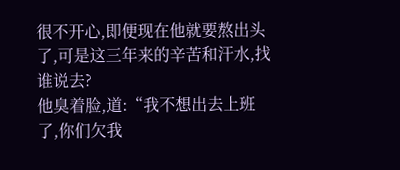很不开心,即便现在他就要熬出头了,可是这三年来的辛苦和汗水,找谁说去?
他臭着脸,道:“我不想出去上班了,你们欠我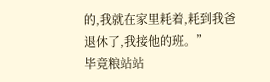的,我就在家里耗着,耗到我爸退休了,我接他的班。”
毕竟粮站站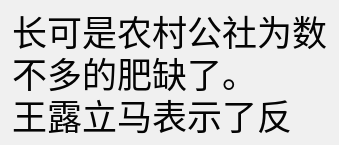长可是农村公社为数不多的肥缺了。
王露立马表示了反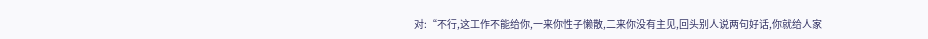对:“不行,这工作不能给你,一来你性子懒散,二来你没有主见,回头别人说两句好话,你就给人家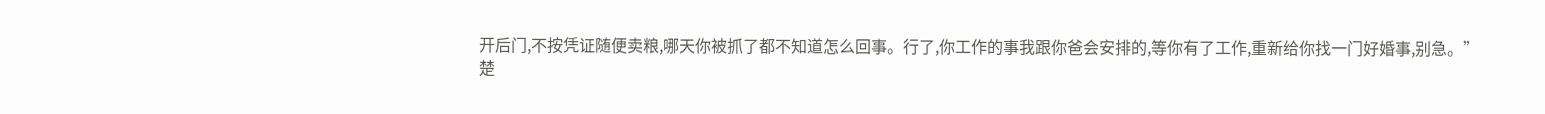开后门,不按凭证随便卖粮,哪天你被抓了都不知道怎么回事。行了,你工作的事我跟你爸会安排的,等你有了工作,重新给你找一门好婚事,别急。”
楚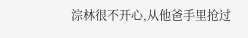淙林很不开心,从他爸手里抢过